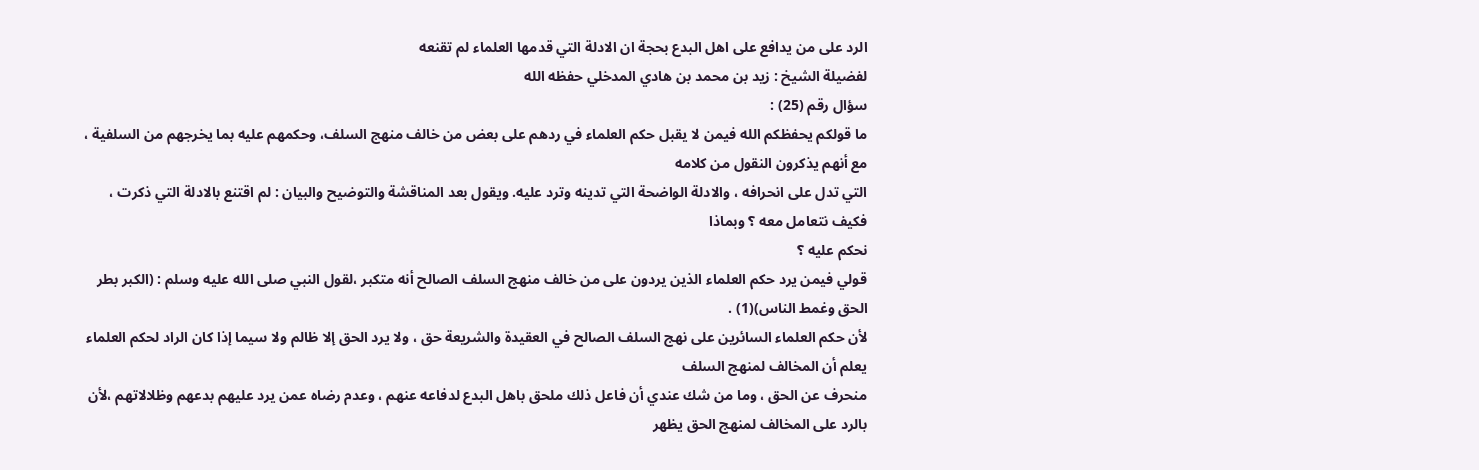الرد على من يدافع على اهل البدع بحجة ان الادلة التي قدمها العلماء لم تقنعه
لفضيلة الشيخ : زيد بن محمد بن هادي المدخلي حفظه الله
سؤال رقم (25) :
ما قولكم يحفظكم الله فيمن لا يقبل حكم العلماء في ردهم على بعض من خالف منهج السلف، وحكمهم عليه بما يخرجهم من السلفية ، مع أنهم يذكرون النقول من كلامه
التي تدل على انحرافه ، والادلة الواضحة التي تدينه وترد عليه. ويقول بعد المناقشة والتوضيح والبيان : لم اقتنع بالادلة التي ذكرت ، فكيف نتعامل معه ؟ وبماذا
نحكم عليه ؟
قولي فيمن يرد حكم العلماء الذين يردون على من خالف منهج السلف الصالح أنه متكبر ،لقول النبي صلى الله عليه وسلم : (الكبر بطر الحق وغمط الناس)(1) .
لأن حكم العلماء السائرين على نهج السلف الصالح في العقيدة والشريعة حق ، ولا يرد الحق إلا ظالم ولا سيما إذا كان الراد لحكم العلماء يعلم أن المخالف لمنهج السلف
منحرف عن الحق ، وما من شك عندي أن فاعل ذلك ملحق باهل البدع لدفاعه عنهم ، وعدم رضاه عمن يرد عليهم بدعهم وظلالاتهم ،لأن بالرد على المخالف لمنهج الحق يظهر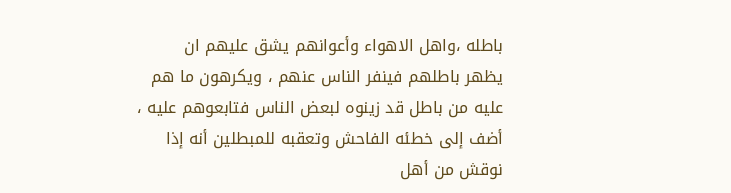باطله ،واهل الاهواء وأعوانهم يشق عليهم ان
يظهر باطلهم فينفر الناس عنهم ، ويكرهون ما هم عليه من باطل قد زينوه لبعض الناس فتابعوهم عليه ، أضف إلى خطئه الفاحش وتعقبه للمبطلين أنه إذا نوقش من أهل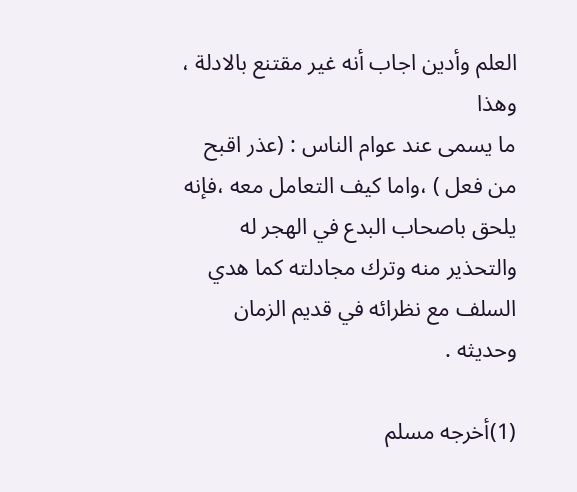العلم وأدين اجاب أنه غير مقتنع بالادلة ، وهذا
ما يسمى عند عوام الناس : (عذر اقبح من فعل ) ،واما كيف التعامل معه ،فإنه يلحق باصحاب البدع في الهجر له والتحذير منه وترك مجادلته كما هدي السلف مع نظرائه في قديم الزمان وحديثه .

(1)أخرجه مسلم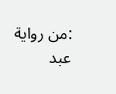:من رواية عبد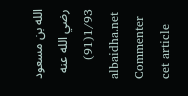الله بن مسعود رضي الله عنه 1/93(91)
albaidha.net
Commenter cet article